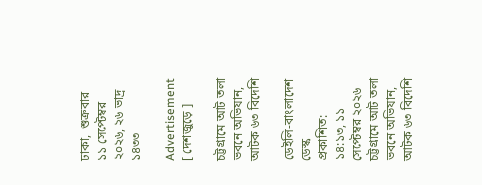ঢাকা,  শুক্রবার   ১১ সেপ্টেম্বর ২০২৬, ২৬ ভাদ্র ১৪৩৩

Advertisement
[ দেশজুড়ে ]

চট্টগ্রামে আট তলা ভবনে অভিযান, আটক ৬৩ বিদেশি

ডেইলি-বাংলাদেশ ডেস্ক
প্রকাশিত: ১৪:১৩, ১১ সেপ্টেম্বর ২০২৬
চট্টগ্রামে আট তলা ভবনে অভিযান, আটক ৬৩ বিদেশি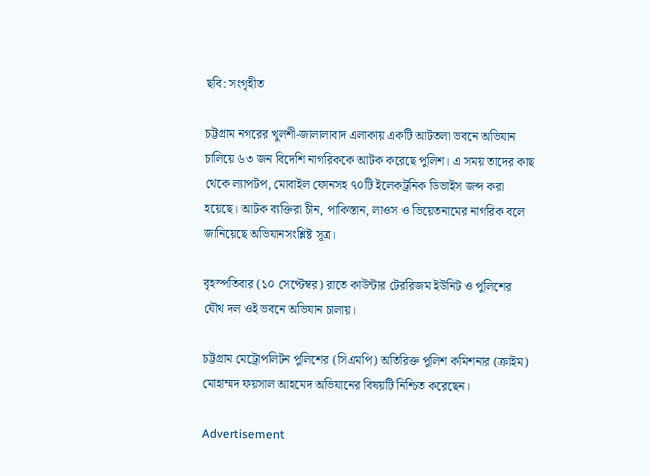ছবি: সংগৃহীত

চট্টগ্রাম নগরের খুলশী-জালালাবাদ এলাকায় একটি আটতলা ভবনে অভিযান চালিয়ে ৬৩ জন বিদেশি নাগরিককে আটক করেছে পুলিশ। এ সময় তাদের কাছ থেকে ল্যাপটপ, মোবাইল ফোনসহ ৭০টি ইলেকট্রনিক ডিভাইস জব্দ করা হয়েছে। আটক ব্যক্তিরা চীন, পাকিস্তান, লাওস ও ভিয়েতনামের নাগরিক বলে জানিয়েছে অভিযানসংশ্লিষ্ট সূত্র।

বৃহস্পতিবার (১০ সেপ্টেম্বর) রাতে কাউন্টার টেররিজম ইউনিট ও পুলিশের যৌথ দল ওই ভবনে অভিযান চালায়।

চট্টগ্রাম মেট্রোপলিটন পুলিশের (সিএমপি) অতিরিক্ত পুলিশ কমিশনার (ক্রাইম) মোহাম্মদ ফয়সাল আহমেদ অভিযানের বিষয়টি নিশ্চিত করেছেন।

Advertisement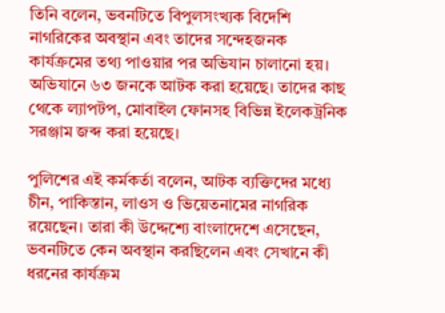তিনি বলেন, ভবনটিতে বিপুলসংখ্যক বিদেশি নাগরিকের অবস্থান এবং তাদের সন্দেহজনক কার্যক্রমের তথ্য পাওয়ার পর অভিযান চালানো হয়। অভিযানে ৬৩ জনকে আটক করা হয়েছে। তাদের কাছ থেকে ল্যাপটপ, মোবাইল ফোনসহ বিভিন্ন ইলেকট্রনিক সরঞ্জাম জব্দ করা হয়েছে।

পুলিশের এই কর্মকর্তা বলেন, আটক ব্যক্তিদের মধ্যে চীন, পাকিস্তান, লাওস ও ভিয়েতনামের নাগরিক রয়েছেন। তারা কী উদ্দেশ্যে বাংলাদেশে এসেছেন, ভবনটিতে কেন অবস্থান করছিলেন এবং সেখানে কী ধরনের কার্যক্রম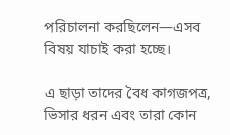পরিচালনা করছিলেন—এসব বিষয় যাচাই করা হচ্ছে।

এ ছাড়া তাদের বৈধ কাগজপত্র, ভিসার ধরন এবং তারা কোন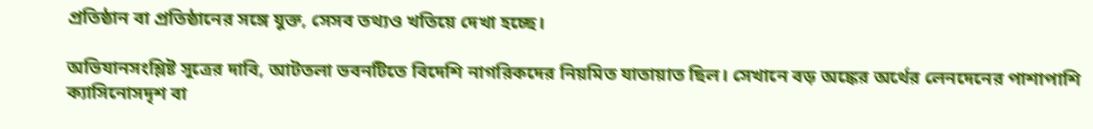প্রতিষ্ঠান বা প্রতিষ্ঠানের সঙ্গে যুক্ত, সেসব তথ্যও খতিয়ে দেখা হচ্ছে।

অভিযানসংশ্লিষ্ট সূত্রের দাবি, আটতলা ভবনটিতে বিদেশি নাগরিকদের নিয়মিত যাতায়াত ছিল। সেখানে বড় অঙ্কের অর্থের লেনদেনের পাশাপাশি ক্যাসিনোসদৃশ বা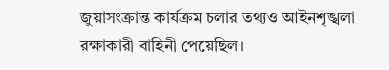জুয়াসংক্রান্ত কার্যক্রম চলার তথ্যও আইনশৃঙ্খলা রক্ষাকারী বাহিনী পেয়েছিল।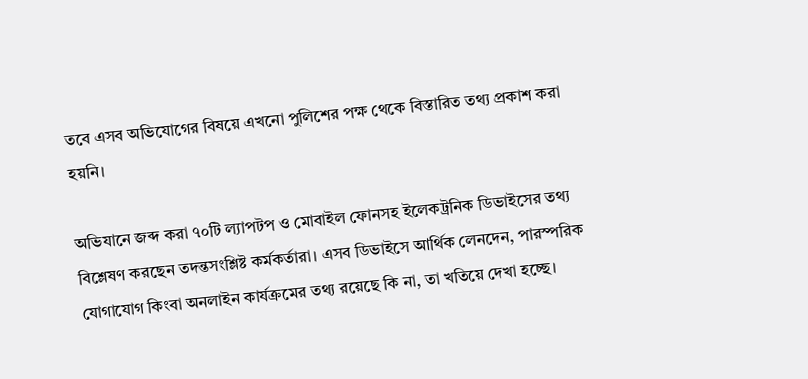তবে এসব অভিযোগের বিষয়ে এখনো পুলিশের পক্ষ থেকে বিস্তারিত তথ্য প্রকাশ করা হয়নি।

অভিযানে জব্দ করা ৭০টি ল্যাপটপ ও মোবাইল ফোনসহ ইলেকট্রনিক ডিভাইসের তথ্য বিশ্লেষণ করছেন তদন্তসংশ্লিষ্ট কর্মকর্তারা। এসব ডিভাইসে আর্থিক লেনদেন, পারস্পরিক যোগাযোগ কিংবা অনলাইন কার্যক্রমের তথ্য রয়েছে কি না, তা খতিয়ে দেখা হচ্ছে।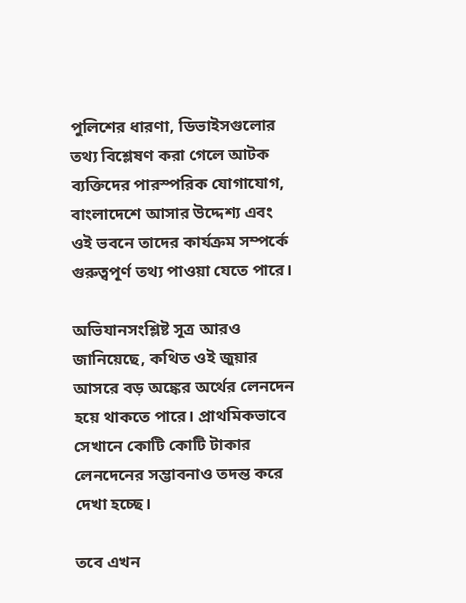পুলিশের ধারণা, ডিভাইসগুলোর তথ্য বিশ্লেষণ করা গেলে আটক ব্যক্তিদের পারস্পরিক যোগাযোগ, বাংলাদেশে আসার উদ্দেশ্য এবং ওই ভবনে তাদের কার্যক্রম সম্পর্কে গুরুত্বপূর্ণ তথ্য পাওয়া যেতে পারে।

অভিযানসংশ্লিষ্ট সূত্র আরও জানিয়েছে, কথিত ওই জুয়ার আসরে বড় অঙ্কের অর্থের লেনদেন হয়ে থাকতে পারে। প্রাথমিকভাবে সেখানে কোটি কোটি টাকার লেনদেনের সম্ভাবনাও তদন্ত করে দেখা হচ্ছে।

তবে এখন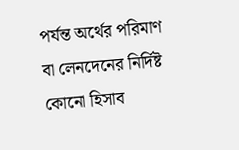পর্যন্ত অর্থের পরিমাণ বা লেনদেনের নির্দিষ্ট কোনো হিসাব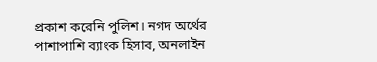প্রকাশ করেনি পুলিশ। নগদ অর্থের পাশাপাশি ব্যাংক হিসাব, অনলাইন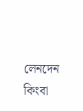লেনদেন কিংবা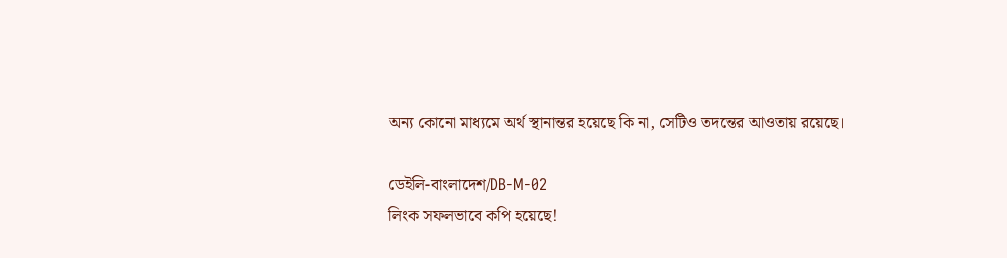অন্য কোনো মাধ্যমে অর্থ স্থানান্তর হয়েছে কি না, সেটিও তদন্তের আওতায় রয়েছে।

ডেইলি-বাংলাদেশ/DB-M-02
লিংক সফলভাবে কপি হয়েছে!